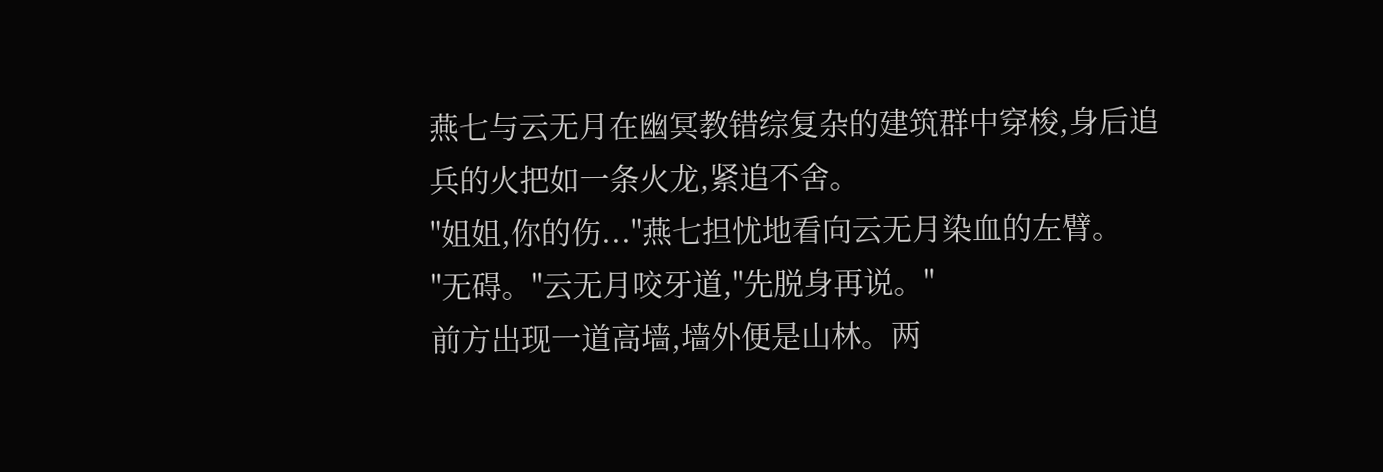燕七与云无月在幽冥教错综复杂的建筑群中穿梭,身后追兵的火把如一条火龙,紧追不舍。
"姐姐,你的伤..."燕七担忧地看向云无月染血的左臂。
"无碍。"云无月咬牙道,"先脱身再说。"
前方出现一道高墙,墙外便是山林。两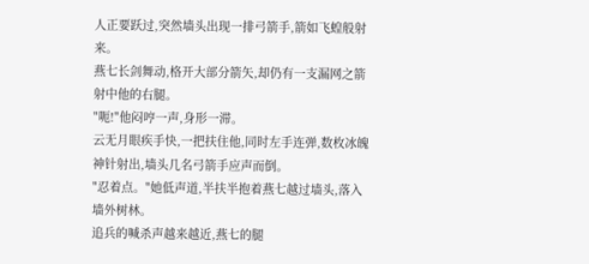人正要跃过,突然墙头出现一排弓箭手,箭如飞蝗般射来。
燕七长剑舞动,格开大部分箭矢,却仍有一支漏网之箭射中他的右腿。
"呃!"他闷哼一声,身形一滞。
云无月眼疾手快,一把扶住他,同时左手连弹,数枚冰魄神针射出,墙头几名弓箭手应声而倒。
"忍着点。"她低声道,半扶半抱着燕七越过墙头,落入墙外树林。
追兵的喊杀声越来越近,燕七的腿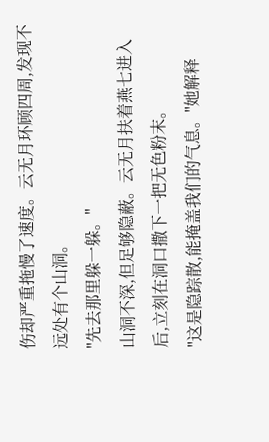伤却严重拖慢了速度。云无月环顾四周,发现不远处有个山洞。
"先去那里躲一躲。"
山洞不深,但足够隐蔽。云无月扶着燕七进入后,立刻在洞口撒下一把无色粉末。
"这是隐踪散,能掩盖我们的气息。"她解释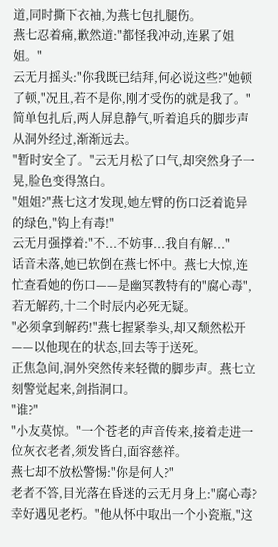道,同时撕下衣袖,为燕七包扎腿伤。
燕七忍着痛,歉然道:"都怪我冲动,连累了姐姐。"
云无月摇头:"你我既已结拜,何必说这些?"她顿了顿,"况且,若不是你,刚才受伤的就是我了。"
简单包扎后,两人屏息静气,听着追兵的脚步声从洞外经过,渐渐远去。
"暂时安全了。"云无月松了口气,却突然身子一晃,脸色变得煞白。
"姐姐?"燕七这才发现,她左臂的伤口泛着诡异的绿色,"钩上有毒!"
云无月强撑着:"不...不妨事...我自有解..."
话音未落,她已软倒在燕七怀中。燕七大惊,连忙查看她的伤口——是幽冥教特有的"腐心毒",若无解药,十二个时辰内必死无疑。
"必须拿到解药!"燕七握紧拳头,却又颓然松开——以他现在的状态,回去等于送死。
正焦急间,洞外突然传来轻微的脚步声。燕七立刻警觉起来,剑指洞口。
"谁?"
"小友莫惊。"一个苍老的声音传来,接着走进一位灰衣老者,须发皆白,面容慈祥。
燕七却不放松警惕:"你是何人?"
老者不答,目光落在昏迷的云无月身上:"腐心毒?幸好遇见老朽。"他从怀中取出一个小瓷瓶,"这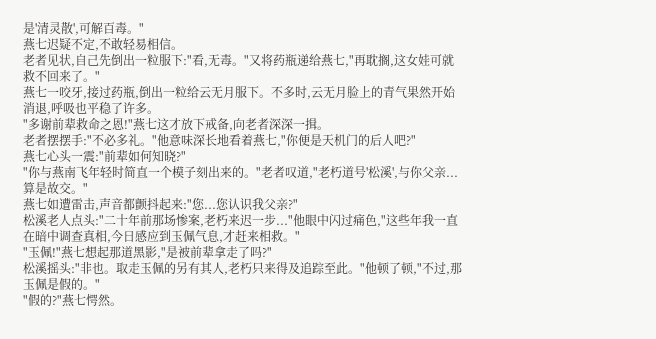是'清灵散',可解百毒。"
燕七迟疑不定,不敢轻易相信。
老者见状,自己先倒出一粒服下:"看,无毒。"又将药瓶递给燕七,"再耽搁,这女娃可就救不回来了。"
燕七一咬牙,接过药瓶,倒出一粒给云无月服下。不多时,云无月脸上的青气果然开始消退,呼吸也平稳了许多。
"多谢前辈救命之恩!"燕七这才放下戒备,向老者深深一揖。
老者摆摆手:"不必多礼。"他意味深长地看着燕七,"你便是天机门的后人吧?"
燕七心头一震:"前辈如何知晓?"
"你与燕南飞年轻时简直一个模子刻出来的。"老者叹道,"老朽道号'松溪',与你父亲...算是故交。"
燕七如遭雷击,声音都颤抖起来:"您...您认识我父亲?"
松溪老人点头:"二十年前那场惨案,老朽来迟一步..."他眼中闪过痛色,"这些年我一直在暗中调查真相,今日感应到玉佩气息,才赶来相救。"
"玉佩!"燕七想起那道黑影,"是被前辈拿走了吗?"
松溪摇头:"非也。取走玉佩的另有其人,老朽只来得及追踪至此。"他顿了顿,"不过,那玉佩是假的。"
"假的?"燕七愕然。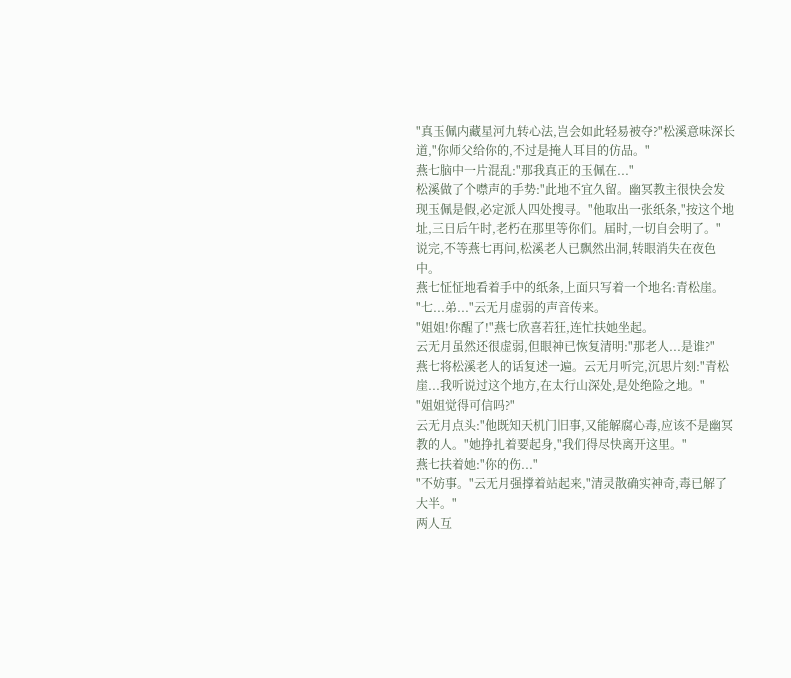"真玉佩内藏星河九转心法,岂会如此轻易被夺?"松溪意味深长道,"你师父给你的,不过是掩人耳目的仿品。"
燕七脑中一片混乱:"那我真正的玉佩在..."
松溪做了个噤声的手势:"此地不宜久留。幽冥教主很快会发现玉佩是假,必定派人四处搜寻。"他取出一张纸条,"按这个地址,三日后午时,老朽在那里等你们。届时,一切自会明了。"
说完,不等燕七再问,松溪老人已飘然出洞,转眼消失在夜色中。
燕七怔怔地看着手中的纸条,上面只写着一个地名:青松崖。
"七...弟..."云无月虚弱的声音传来。
"姐姐!你醒了!"燕七欣喜若狂,连忙扶她坐起。
云无月虽然还很虚弱,但眼神已恢复清明:"那老人...是谁?"
燕七将松溪老人的话复述一遍。云无月听完,沉思片刻:"青松崖...我听说过这个地方,在太行山深处,是处绝险之地。"
"姐姐觉得可信吗?"
云无月点头:"他既知天机门旧事,又能解腐心毒,应该不是幽冥教的人。"她挣扎着要起身,"我们得尽快离开这里。"
燕七扶着她:"你的伤..."
"不妨事。"云无月强撑着站起来,"清灵散确实神奇,毒已解了大半。"
两人互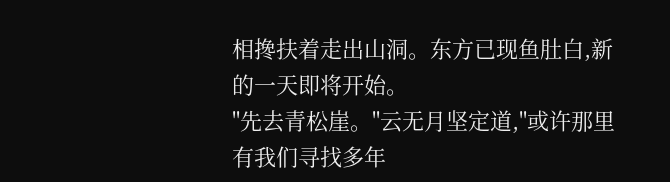相搀扶着走出山洞。东方已现鱼肚白,新的一天即将开始。
"先去青松崖。"云无月坚定道,"或许那里有我们寻找多年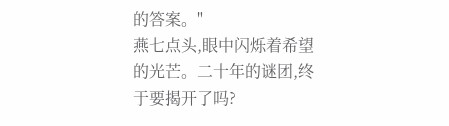的答案。"
燕七点头,眼中闪烁着希望的光芒。二十年的谜团,终于要揭开了吗?